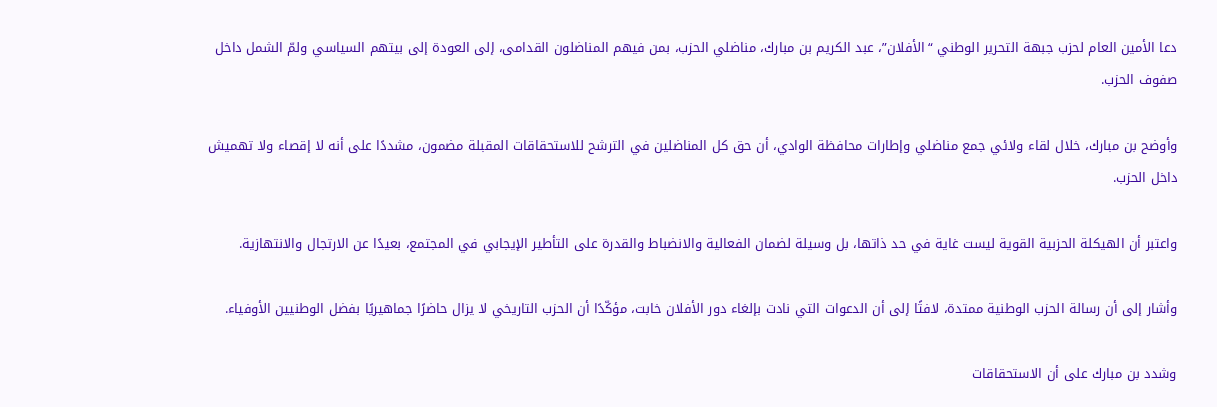دعا الأمين العام لحزب جبهة التحرير الوطني “الأفلان”، عبد الكريم بن مبارك، مناضلي الحزب، بمن فيهم المناضلون القدامى، إلى العودة إلى بيتهم السياسي ولمّ الشمل داخل صفوف الحزب.

وأوضح بن مبارك، خلال لقاء ولائي جمع مناضلي وإطارات محافظة الوادي، أن حق كل المناضلين في الترشح للاستحقاقات المقبلة مضمون، مشددًا على أنه لا إقصاء ولا تهميش داخل الحزب.

واعتبر أن الهيكلة الحزبية القوية ليست غاية في حد ذاتها، بل وسيلة لضمان الفعالية والانضباط والقدرة على التأطير الإيجابي في المجتمع، بعيدًا عن الارتجال والانتهازية.

وأشار إلى أن رسالة الحزب الوطنية ممتدة، لافتًا إلى أن الدعوات التي نادت بإلغاء دور الأفلان خابت، مؤكّدًا أن الحزب التاريخي لا يزال حاضرًا جماهيريًا بفضل الوطنيين الأوفياء.

وشدد بن مبارك على أن الاستحقاقات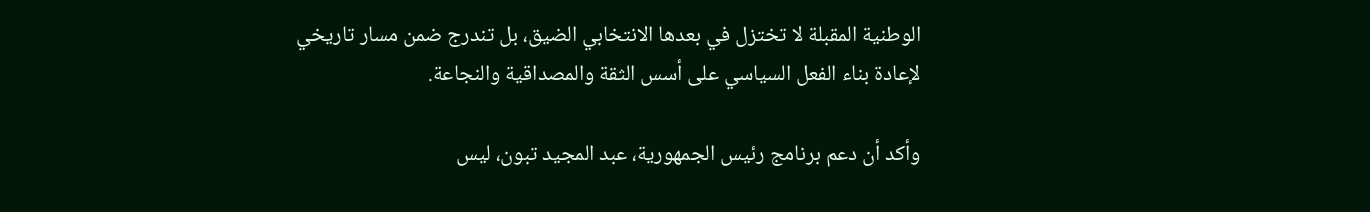الوطنية المقبلة لا تختزل في بعدها الانتخابي الضيق، بل تندرج ضمن مسار تاريخي لإعادة بناء الفعل السياسي على أسس الثقة والمصداقية والنجاعة.

وأكد أن دعم برنامج رئيس الجمهورية، عبد المجيد تبون، ليس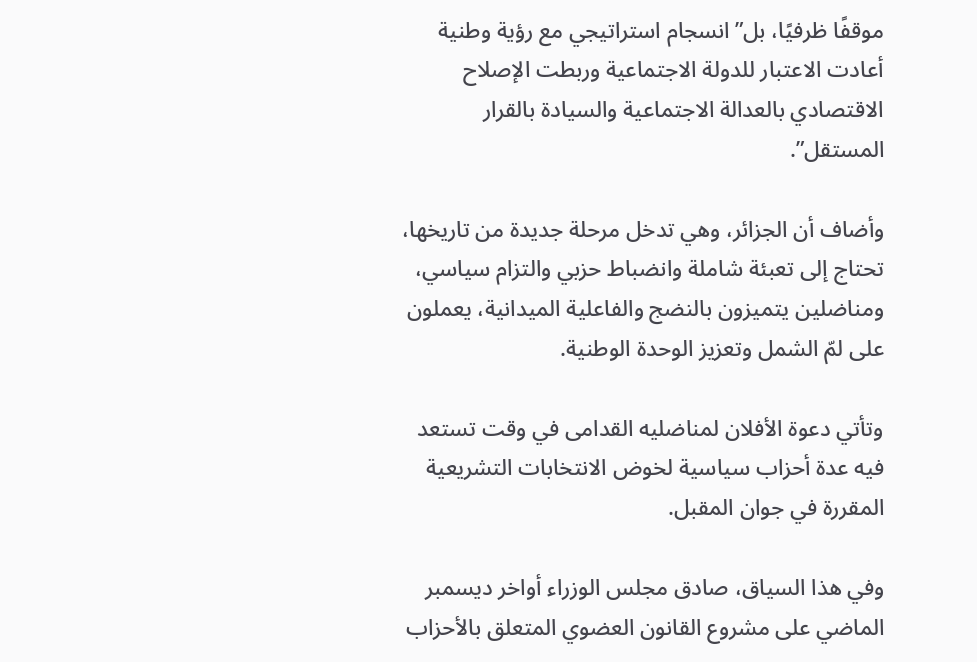موقفًا ظرفيًا، بل”انسجام استراتيجي مع رؤية وطنية أعادت الاعتبار للدولة الاجتماعية وربطت الإصلاح الاقتصادي بالعدالة الاجتماعية والسيادة بالقرار المستقل”.

وأضاف أن الجزائر، وهي تدخل مرحلة جديدة من تاريخها، تحتاج إلى تعبئة شاملة وانضباط حزبي والتزام سياسي، ومناضلين يتميزون بالنضج والفاعلية الميدانية، يعملون على لمّ الشمل وتعزيز الوحدة الوطنية.

وتأتي دعوة الأفلان لمناضليه القدامى في وقت تستعد فيه عدة أحزاب سياسية لخوض الانتخابات التشريعية المقررة في جوان المقبل.

وفي هذا السياق، صادق مجلس الوزراء أواخر ديسمبر الماضي على مشروع القانون العضوي المتعلق بالأحزاب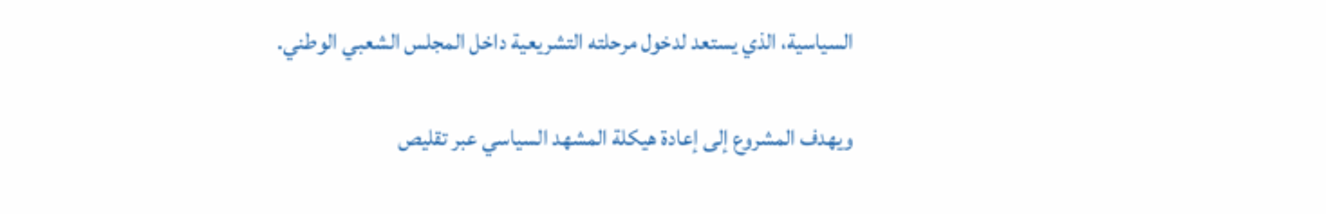السياسية، الذي يستعد لدخول مرحلته التشريعية داخل المجلس الشعبي الوطني.

ويهدف المشروع إلى إعادة هيكلة المشهد السياسي عبر تقليص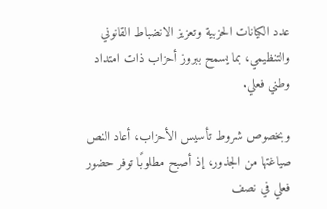عدد الكيانات الحزبية وتعزيز الانضباط القانوني والتنظيمي، بما يسمح ببروز أحزاب ذات امتداد وطني فعلي.

وبخصوص شروط تأسيس الأحزاب، أعاد النص صياغتها من الجذور، إذ أصبح مطلوبًا توفر حضور فعلي في نصف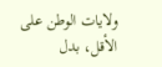ولايات الوطن على الأقل، بدل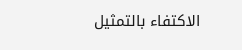الاكتفاء بالتمثيل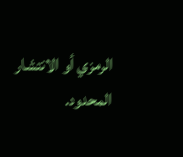الرمزي أو الانتشار المحدود.